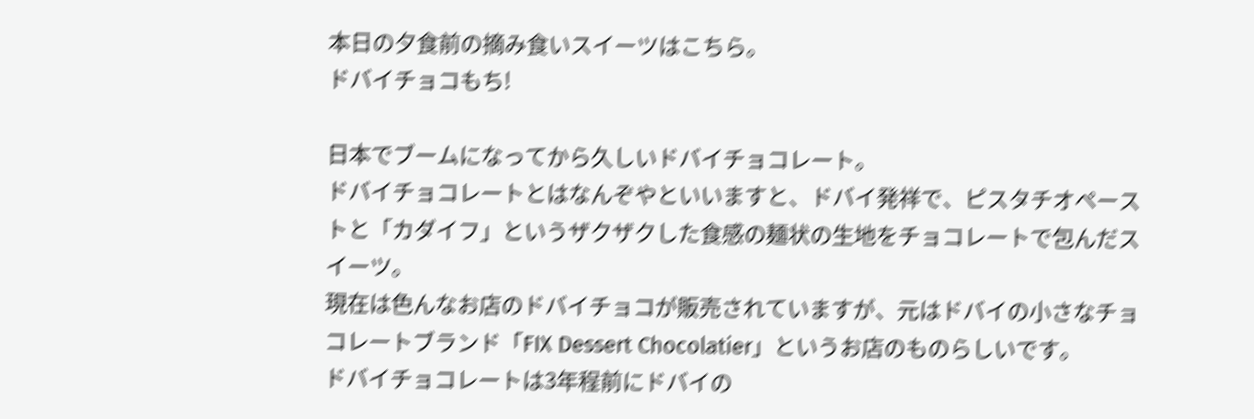本日の夕食前の摘み食いスイーツはこちら。
ドバイチョコもち!

日本でブームになってから久しいドバイチョコレート。
ドバイチョコレートとはなんぞやといいますと、ドバイ発祥で、ピスタチオペーストと「カダイフ」というザクザクした食感の麺状の生地をチョコレートで包んだスイーツ。
現在は色んなお店のドバイチョコが販売されていますが、元はドバイの小さなチョコレートブランド「FIX Dessert Chocolatier」というお店のものらしいです。
ドバイチョコレートは3年程前にドバイの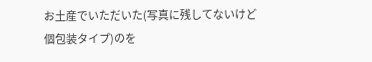お土産でいただいた(写真に残してないけど個包装タイプ)のを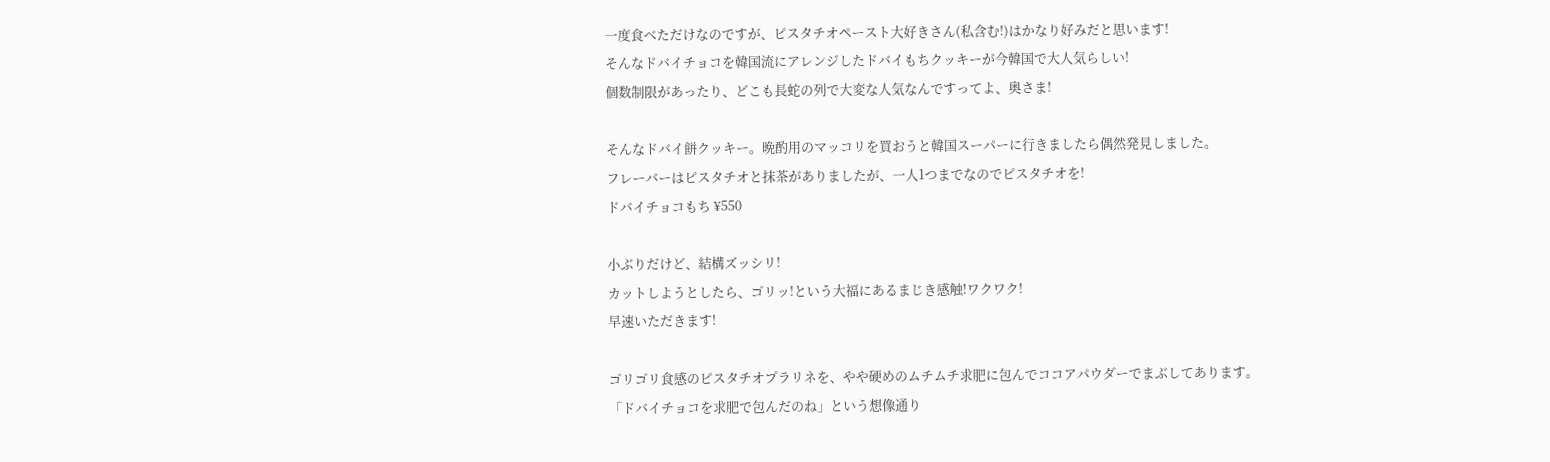一度食べただけなのですが、ピスタチオペースト大好きさん(私含む!)はかなり好みだと思います!
そんなドバイチョコを韓国流にアレンジしたドバイもちクッキーが今韓国で大人気らしい!
個数制限があったり、どこも長蛇の列で大変な人気なんですってよ、奥さま!

そんなドバイ餅クッキー。晩酌用のマッコリを買おうと韓国スーパーに行きましたら偶然発見しました。
フレーバーはピスタチオと抹茶がありましたが、一人1つまでなのでピスタチオを!
ドバイチョコもち ¥550

小ぶりだけど、結構ズッシリ!
カットしようとしたら、ゴリッ!という大福にあるまじき感触!ワクワク!
早速いただきます!

ゴリゴリ食感のピスタチオプラリネを、やや硬めのムチムチ求肥に包んでココアパウダーでまぶしてあります。
「ドバイチョコを求肥で包んだのね」という想像通り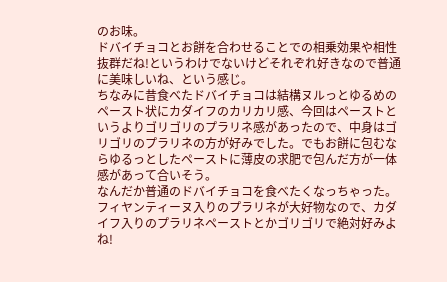のお味。
ドバイチョコとお餅を合わせることでの相乗効果や相性抜群だね!というわけでないけどそれぞれ好きなので普通に美味しいね、という感じ。
ちなみに昔食べたドバイチョコは結構ヌルっとゆるめのペースト状にカダイフのカリカリ感、今回はペーストというよりゴリゴリのプラリネ感があったので、中身はゴリゴリのプラリネの方が好みでした。でもお餅に包むならゆるっとしたペーストに薄皮の求肥で包んだ方が一体感があって合いそう。
なんだか普通のドバイチョコを食べたくなっちゃった。
フィヤンティーヌ入りのプラリネが大好物なので、カダイフ入りのプラリネペーストとかゴリゴリで絶対好みよね!